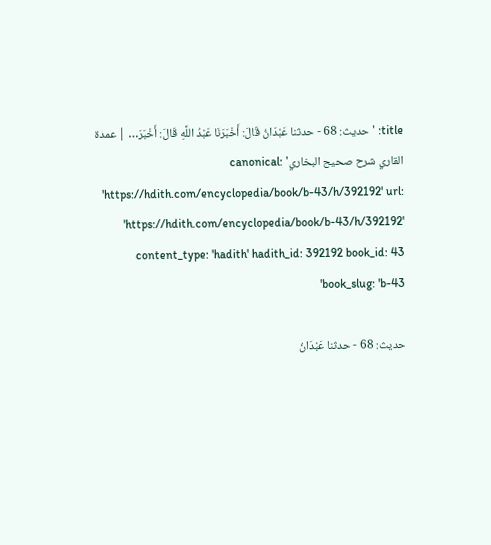title: 'حديث: 68 - حدثنا عَبْدَانُ قَالَ: أَخْبَرَنَا عَبْدُ اللَّهِ قَالَ: أَخْبَرَ… | عمدة القاري شرح صحيح البخاري' canonical: 'https://hdith.com/encyclopedia/book/b-43/h/392192' url: 'https://hdith.com/encyclopedia/book/b-43/h/392192' content_type: 'hadith' hadith_id: 392192 book_id: 43 book_slug: 'b-43'

حديث: 68 - حدثنا عَبْدَانُ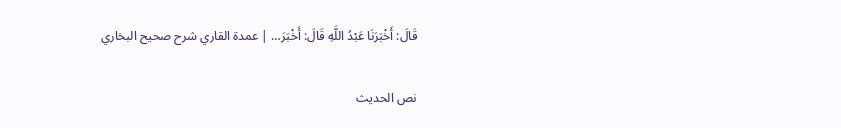قَالَ: أَخْبَرَنَا عَبْدُ اللَّهِ قَالَ: أَخْبَرَ… | عمدة القاري شرح صحيح البخاري

نص الحديث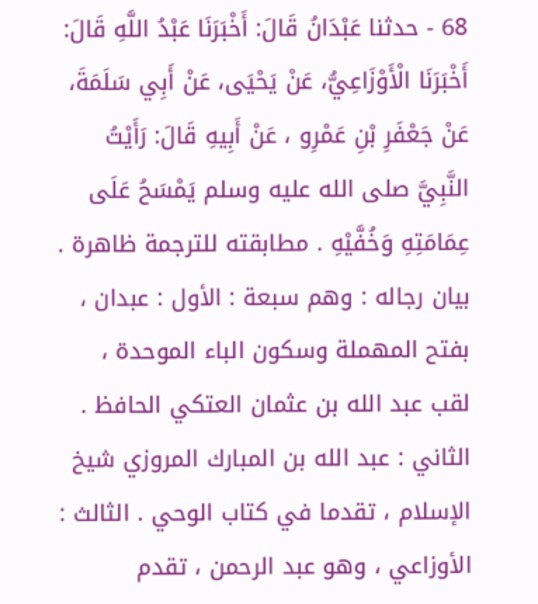68 - حدثنا عَبْدَانُ قَالَ: أَخْبَرَنَا عَبْدُ اللَّهِ قَالَ: أَخْبَرَنَا الْأَوْزَاعِيُّ، عَنْ يَحْيَى، عَنْ أَبِي سَلَمَةَ، عَنْ جَعْفَرِ بْنِ عَمْرِو ، عَنْ أَبِيهِ قَالَ: رَأَيْتُ النَّبِيَّ صلى الله عليه وسلم يَمْسَحُ عَلَى عِمَامَتِهِ وَخُفَّيْهِ . مطابقته للترجمة ظاهرة . بيان رجاله : وهم سبعة : الأول : عبدان ، بفتح المهملة وسكون الباء الموحدة ، لقب عبد الله بن عثمان العتكي الحافظ . الثاني : عبد الله بن المبارك المروزي شيخ الإسلام ، تقدما في كتاب الوحي . الثالث : الأوزاعي ، وهو عبد الرحمن ، تقدم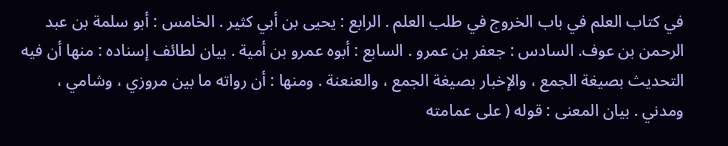في كتاب العلم في باب الخروج في طلب العلم . الرابع : يحيى بن أبي كثير . الخامس : أبو سلمة بن عبد الرحمن بن عوف. السادس : جعفر بن عمرو . السابع : أبوه عمرو بن أمية . بيان لطائف إسناده : منها أن فيه التحديث بصيغة الجمع ، والإخبار بصيغة الجمع ، والعنعنة . ومنها : أن رواته ما بين مروزي ، وشامي ، ومدني . بيان المعنى : قوله ( على عمامته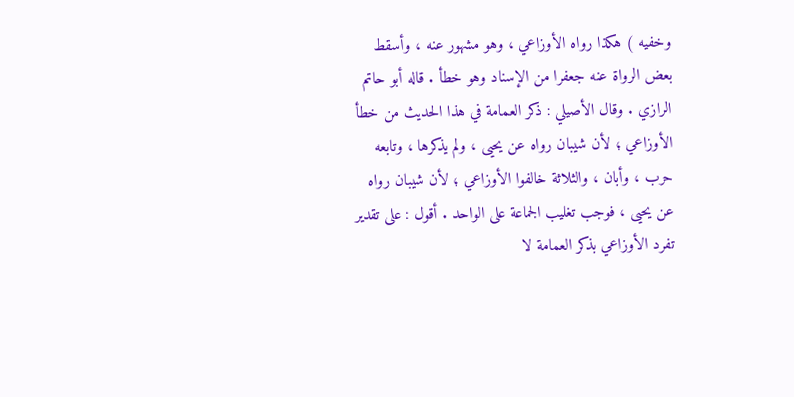وخفيه ) هكذا رواه الأوزاعي ، وهو مشهور عنه ، وأسقط بعض الرواة عنه جعفرا من الإسناد وهو خطأ . قاله أبو حاتم الرازي . وقال الأصيلي : ذكر العمامة في هذا الحديث من خطأ الأوزاعي ؛ لأن شيبان رواه عن يحيى ، ولم يذكرها ، وتابعه حرب ، وأبان ، والثلاثة خالفوا الأوزاعي ؛ لأن شيبان رواه عن يحيى ، فوجب تغليب الجماعة على الواحد . أقول : على تقدير تفرد الأوزاعي بذكر العمامة لا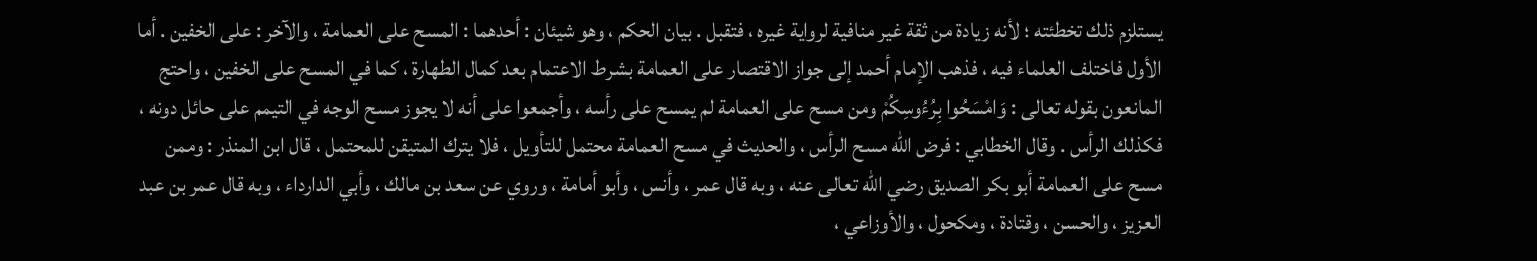يستلزم ذلك تخطئته ؛ لأنه زيادة من ثقة غير منافية لرواية غيره ، فتقبل . بيان الحكم ، وهو شيئان : أحدهما : المسح على العمامة ، والآخر : على الخفين . أما الأول فاختلف العلماء فيه ، فذهب الإمام أحمد إلى جواز الاقتصار على العمامة بشرط الاعتمام بعد كمال الطهارة ، كما في المسح على الخفين ، واحتج المانعون بقوله تعالى : وَامْسَحُوا بِرُءُوسِكُمْ ومن مسح على العمامة لم يمسح على رأسه ، وأجمعوا على أنه لا يجوز مسح الوجه في التيمم على حائل دونه ، فكذلك الرأس . وقال الخطابي : فرض الله مسح الرأس ، والحديث في مسح العمامة محتمل للتأويل ، فلا يترك المتيقن للمحتمل ، قال ابن المنذر : وممن مسح على العمامة أبو بكر الصديق رضي الله تعالى عنه ، وبه قال عمر ، وأنس ، وأبو أمامة ، وروي عن سعد بن مالك ، وأبي الدارداء ، وبه قال عمر بن عبد العزيز ، والحسن ، وقتادة ، ومكحول ، والأوزاعي ،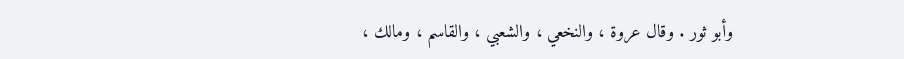وأبو ثور . وقال عروة ، والنخعي ، والشعبي ، والقاسم ، ومالك ،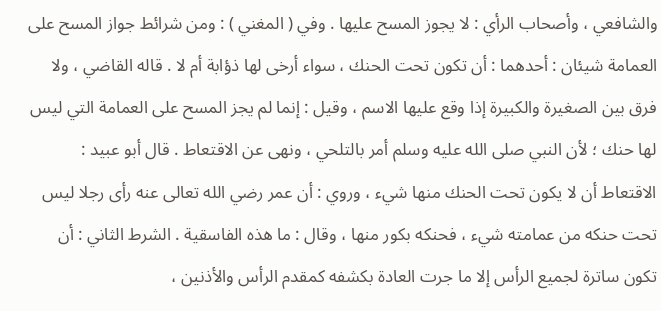والشافعي ، وأصحاب الرأي : لا يجوز المسح عليها . وفي ( المغني ) : ومن شرائط جواز المسح على العمامة شيئان : أحدهما : أن تكون تحت الحنك ، سواء أرخى لها ذؤابة أم لا . قاله القاضي ، ولا فرق بين الصغيرة والكبيرة إذا وقع عليها الاسم ، وقيل : إنما لم يجز المسح على العمامة التي ليس لها حنك ؛ لأن النبي صلى الله عليه وسلم أمر بالتلحي ، ونهى عن الاقتعاط . قال أبو عبيد : الاقتعاط أن لا يكون تحت الحنك منها شيء ، وروي : أن عمر رضي الله تعالى عنه رأى رجلا ليس تحت حنكه من عمامته شيء ، فحنكه بكور منها ، وقال : ما هذه الفاسقية . الشرط الثاني : أن تكون ساترة لجميع الرأس إلا ما جرت العادة بكشفه كمقدم الرأس والأذنين ،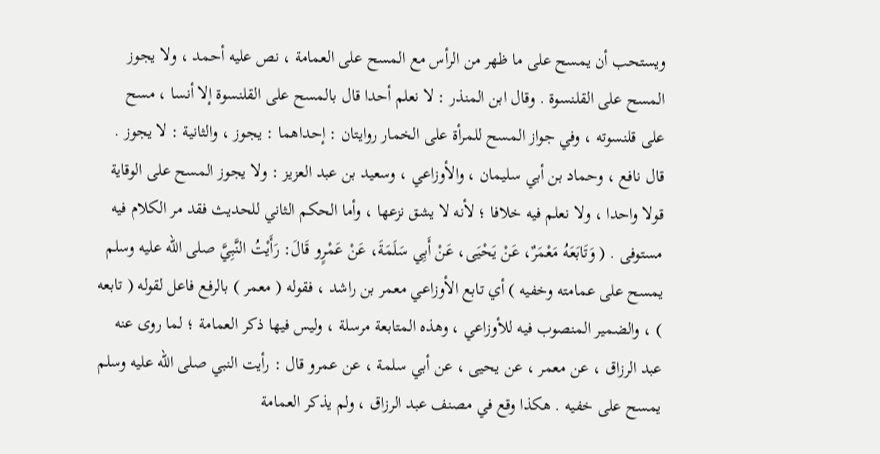ويستحب أن يمسح على ما ظهر من الرأس مع المسح على العمامة ، نص عليه أحمد ، ولا يجوز المسح على القلنسوة . وقال ابن المنذر : لا نعلم أحدا قال بالمسح على القلنسوة إلا أنسا ، مسح على قلنسوته ، وفي جواز المسح للمرأة على الخمار روايتان : إحداهما : يجوز ، والثانية : لا يجوز . قال نافع ، وحماد بن أبي سليمان ، والأوزاعي ، وسعيد بن عبد العزيز : ولا يجوز المسح على الوقاية قولا واحدا ، ولا نعلم فيه خلافا ؛ لأنه لا يشق نزعها ، وأما الحكم الثاني للحديث فقد مر الكلام فيه مستوفى . ( وَتَابَعَهُ مَعْمَرٌ، عَنْ يَحْيَى، عَنْ أَبِي سَلَمَةَ، عَنْ عَمْرٍو قَالَ: رَأَيْتُ النَّبِيَّ صلى الله عليه وسلم يمسح على عمامته وخفيه ) أي تابع الأوزاعي معمر بن راشد ، فقوله ( معمر ) بالرفع فاعل لقوله ( تابعه ) ، والضمير المنصوب فيه للأوزاعي ، وهذه المتابعة مرسلة ، وليس فيها ذكر العمامة ؛ لما روى عنه عبد الرزاق ، عن معمر ، عن يحيى ، عن أبي سلمة ، عن عمرو قال : رأيت النبي صلى الله عليه وسلم يمسح على خفيه . هكذا وقع في مصنف عبد الرزاق ، ولم يذكر العمامة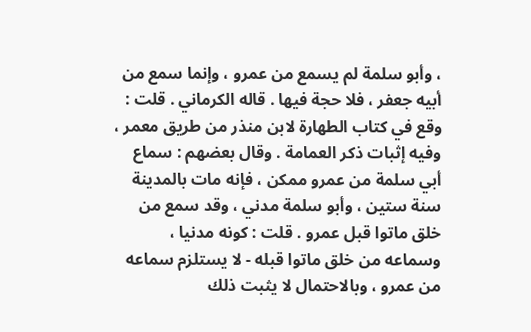، وأبو سلمة لم يسمع من عمرو ، وإنما سمع من أبيه جعفر ، فلا حجة فيها . قاله الكرماني . قلت : وقع في كتاب الطهارة لابن منذر من طريق معمر ، وفيه إثبات ذكر العمامة . وقال بعضهم : سماع أبي سلمة من عمرو ممكن ، فإنه مات بالمدينة سنة ستين ، وأبو سلمة مدني ، وقد سمع من خلق ماتوا قبل عمرو . قلت : كونه مدنيا ، وسماعه من خلق ماتوا قبله - لا يستلزم سماعه من عمرو ، وبالاحتمال لا يثبت ذلك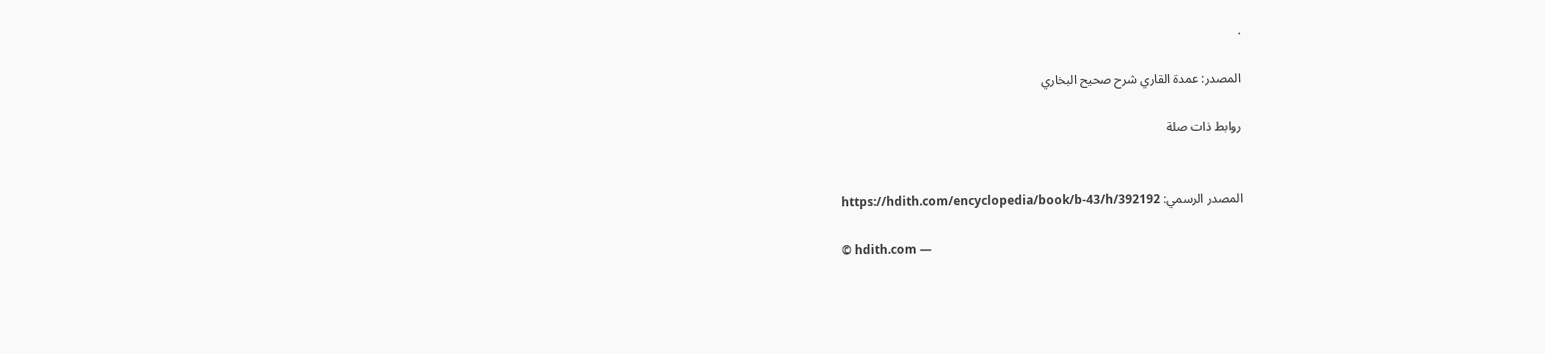.

المصدر: عمدة القاري شرح صحيح البخاري

روابط ذات صلة


المصدر الرسمي: https://hdith.com/encyclopedia/book/b-43/h/392192

© hdith.com —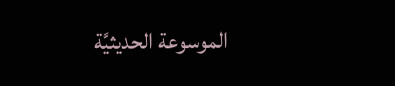الموسوعة الحديثيَّة